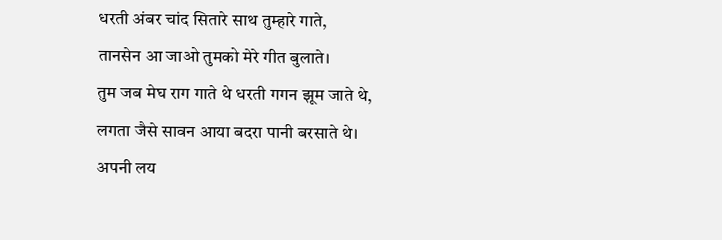धरती अंबर चांद सितारे साथ तुम्हारे गाते,
तानसेन आ जाओ तुमको मेरे गीत बुलाते।
तुम जब मेघ राग गाते थे धरती गगन झूम जाते थे,
लगता जैसे सावन आया बदरा पानी बरसाते थे।
अपनी लय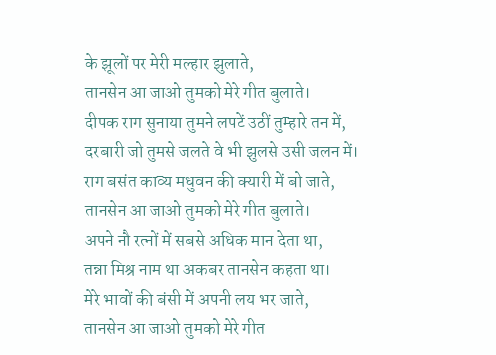के झूलों पर मेरी मल्हार झुलाते,
तानसेन आ जाओ तुमको मेरे गीत बुलाते।
दीपक राग सुनाया तुमने लपटें उठीं तुम्हारे तन में,
दरबारी जो तुमसे जलते वे भी झुलसे उसी जलन में।
राग बसंत काव्य मधुवन की क्यारी में बो जाते,
तानसेन आ जाओ तुमको मेरे गीत बुलाते।
अपने नौ रत्नों में सबसे अधिक मान देता था,
तन्ना मिश्र नाम था अकबर तानसेन कहता था।
मेरे भावों की बंसी में अपनी लय भर जाते,
तानसेन आ जाओ तुमको मेरे गीत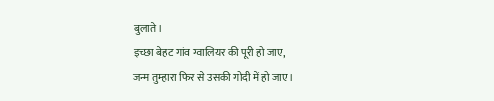बुलाते।
इच्छा बेहट गांव ग्वालियर की पूरी हो जाए,
जन्म तुम्हारा फिर से उसकी गोदी में हो जाए।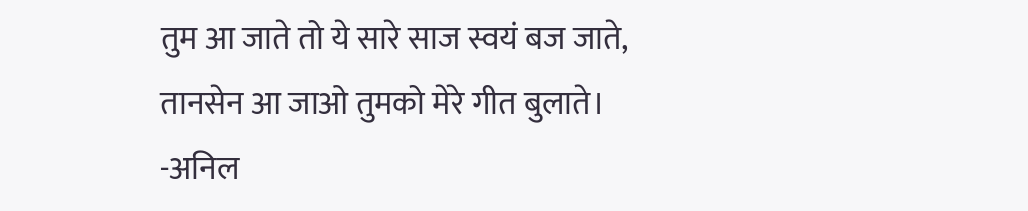तुम आ जाते तो ये सारे साज स्वयं बज जाते,
तानसेन आ जाओ तुमको मेरे गीत बुलाते।
-अनिल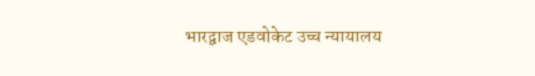भारद्वाज एडवोकेट उच्च न्यायालय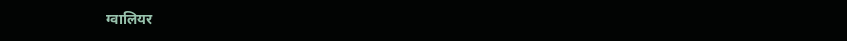ग्वालियर